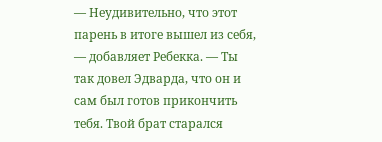— Неудивительно, что этот парень в итоге вышел из себя, — добавляет Ребекка. — Ты так довел Эдварда, что он и сам был готов прикончить тебя. Твой брат старался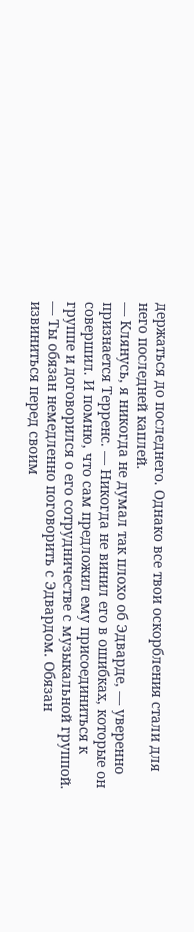держаться до последнего. Однако все твои оскорбления стали для него последней каплей.
— Клянусь, я никогда не думал так плохо об Эдварде, — уверенно признается Терренс. — Никогда не винил его в ошибках, которые он совершил. И помню, что сам предложил ему присоединиться к группе и договорился о его сотрудничестве с музыкальной группой.
— Ты обязан немедленно поговорить с Эдвардом. Обязан извиниться перед своим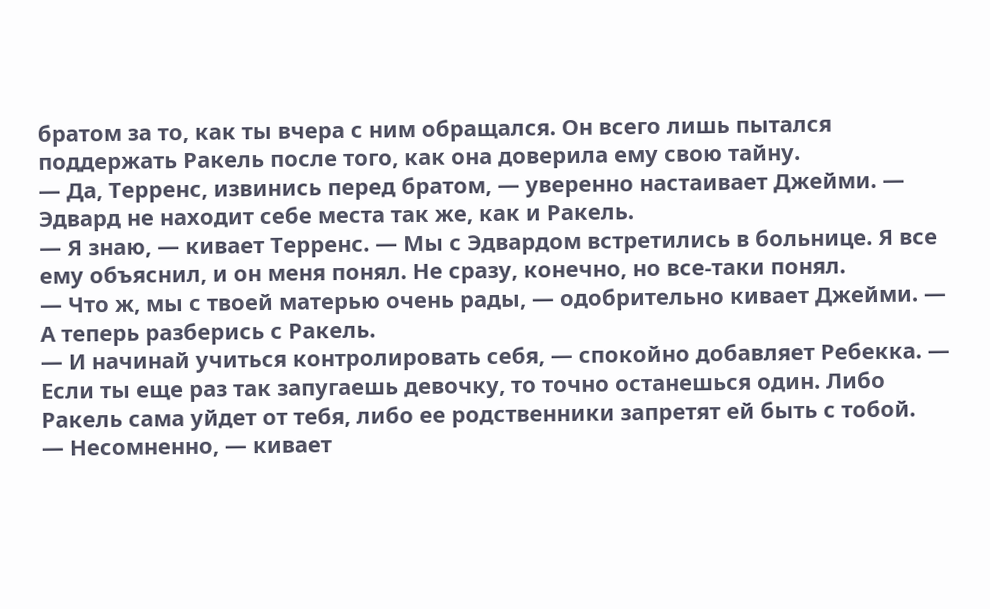братом за то, как ты вчера с ним обращался. Он всего лишь пытался поддержать Ракель после того, как она доверила ему свою тайну.
— Да, Терренс, извинись перед братом, — уверенно настаивает Джейми. — Эдвард не находит себе места так же, как и Ракель.
— Я знаю, — кивает Терренс. — Мы с Эдвардом встретились в больнице. Я все ему объяснил, и он меня понял. Не сразу, конечно, но все-таки понял.
— Что ж, мы с твоей матерью очень рады, — одобрительно кивает Джейми. — А теперь разберись с Ракель.
— И начинай учиться контролировать себя, — спокойно добавляет Ребекка. — Если ты еще раз так запугаешь девочку, то точно останешься один. Либо Ракель сама уйдет от тебя, либо ее родственники запретят ей быть с тобой.
— Несомненно, — кивает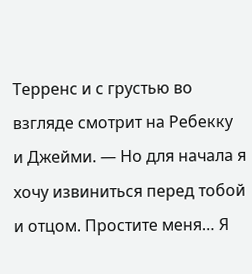Терренс и с грустью во взгляде смотрит на Ребекку и Джейми. — Но для начала я хочу извиниться перед тобой и отцом. Простите меня… Я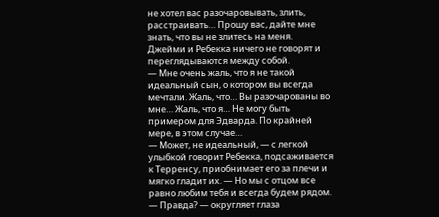не хотел вас разочаровывать, злить, расстраивать… Прошу вас, дайте мне знать, что вы не злитесь на меня.
Джейми и Ребекка ничего не говорят и переглядываются между собой.
— Мне очень жаль, что я не такой идеальный сын, о котором вы всегда мечтали. Жаль, что… Вы разочарованы во мне… Жаль, что я… Не могу быть примером для Эдварда. По крайней мере, в этом случае…
— Может, не идеальный, — с легкой улыбкой говорит Ребекка, подсаживается к Терренсу, приобнимает его за плечи и мягко гладит их. — Но мы с отцом все равно любим тебя и всегда будем рядом.
— Правда? — округляет глаза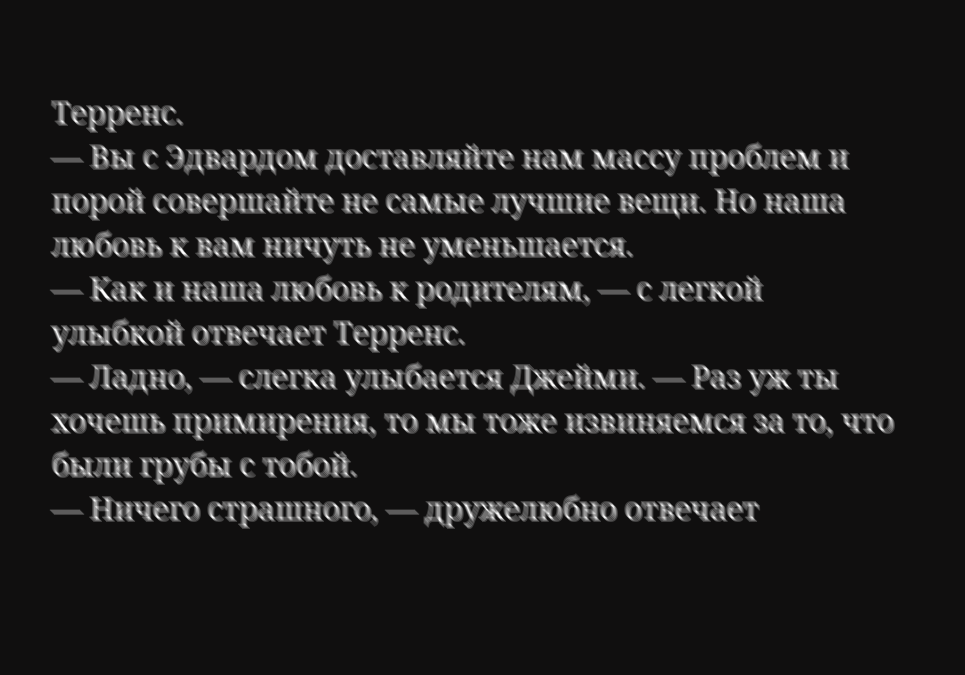Терренс.
— Вы с Эдвардом доставляйте нам массу проблем и порой совершайте не самые лучшие вещи. Но наша любовь к вам ничуть не уменьшается.
— Как и наша любовь к родителям, — с легкой улыбкой отвечает Терренс.
— Ладно, — слегка улыбается Джейми. — Раз уж ты хочешь примирения, то мы тоже извиняемся за то, что были грубы с тобой.
— Ничего страшного, — дружелюбно отвечает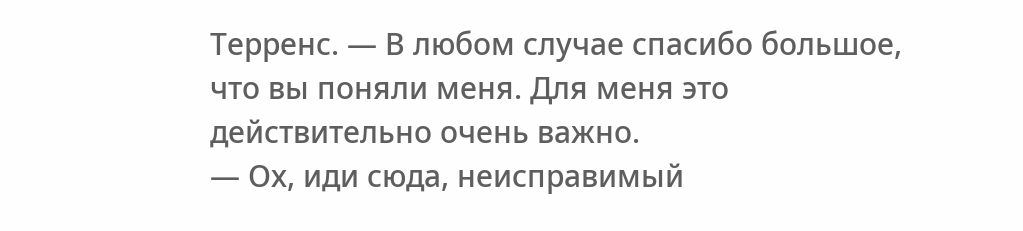Терренс. — В любом случае спасибо большое, что вы поняли меня. Для меня это действительно очень важно.
— Ох, иди сюда, неисправимый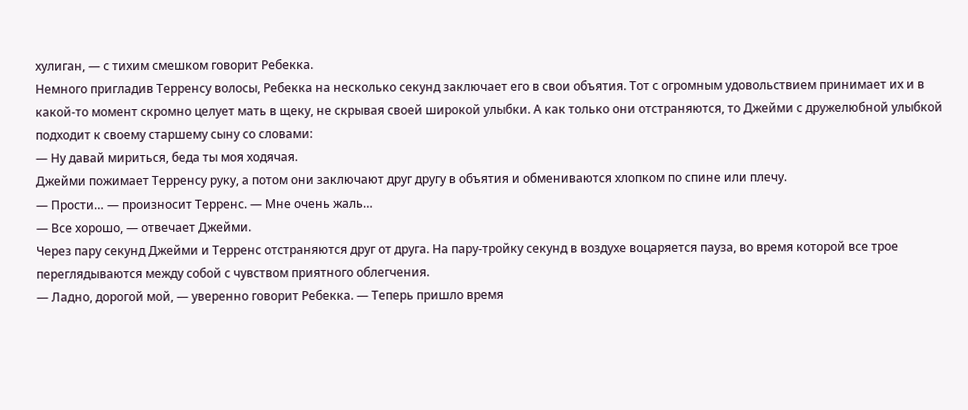хулиган, — с тихим смешком говорит Ребекка.
Немного пригладив Терренсу волосы, Ребекка на несколько секунд заключает его в свои объятия. Тот с огромным удовольствием принимает их и в какой-то момент скромно целует мать в щеку, не скрывая своей широкой улыбки. А как только они отстраняются, то Джейми с дружелюбной улыбкой подходит к своему старшему сыну со словами:
— Ну давай мириться, беда ты моя ходячая.
Джейми пожимает Терренсу руку, а потом они заключают друг другу в объятия и обмениваются хлопком по спине или плечу.
— Прости… — произносит Терренс. — Мне очень жаль…
— Все хорошо, — отвечает Джейми.
Через пару секунд Джейми и Терренс отстраняются друг от друга. На пару-тройку секунд в воздухе воцаряется пауза, во время которой все трое переглядываются между собой с чувством приятного облегчения.
— Ладно, дорогой мой, — уверенно говорит Ребекка. — Теперь пришло время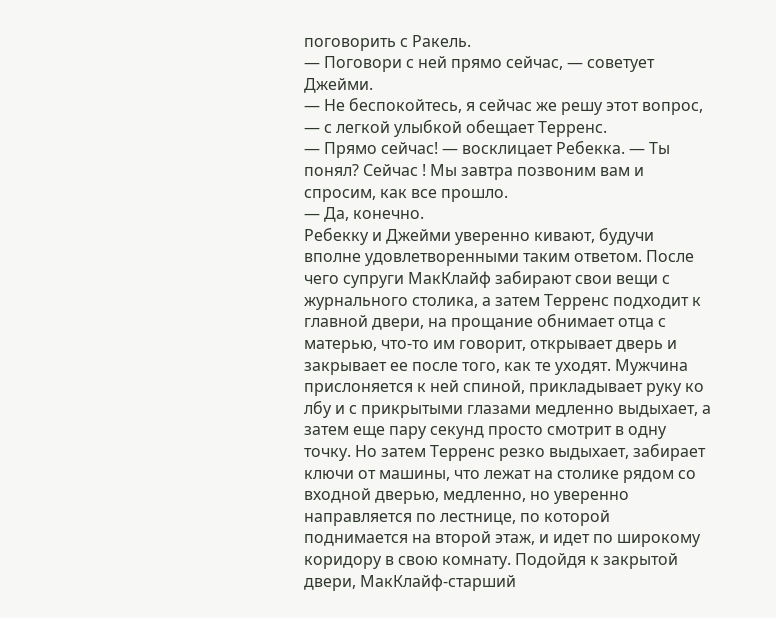поговорить с Ракель.
— Поговори с ней прямо сейчас, — советует Джейми.
— Не беспокойтесь, я сейчас же решу этот вопрос, — с легкой улыбкой обещает Терренс.
— Прямо сейчас! — восклицает Ребекка. — Ты понял? Сейчас ! Мы завтра позвоним вам и спросим, как все прошло.
— Да, конечно.
Ребекку и Джейми уверенно кивают, будучи вполне удовлетворенными таким ответом. После чего супруги МакКлайф забирают свои вещи с журнального столика, а затем Терренс подходит к главной двери, на прощание обнимает отца с матерью, что-то им говорит, открывает дверь и закрывает ее после того, как те уходят. Мужчина прислоняется к ней спиной, прикладывает руку ко лбу и с прикрытыми глазами медленно выдыхает, а затем еще пару секунд просто смотрит в одну точку. Но затем Терренс резко выдыхает, забирает ключи от машины, что лежат на столике рядом со входной дверью, медленно, но уверенно направляется по лестнице, по которой поднимается на второй этаж, и идет по широкому коридору в свою комнату. Подойдя к закрытой двери, МакКлайф-старший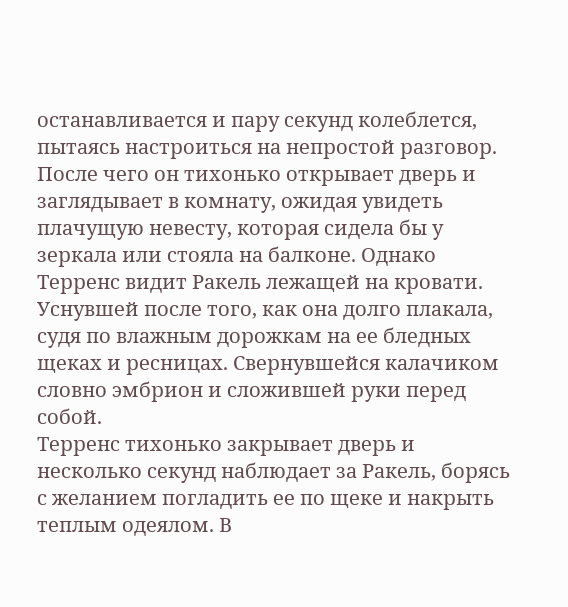останавливается и пару секунд колеблется, пытаясь настроиться на непростой разговор. После чего он тихонько открывает дверь и заглядывает в комнату, ожидая увидеть плачущую невесту, которая сидела бы у зеркала или стояла на балконе. Однако Терренс видит Ракель лежащей на кровати. Уснувшей после того, как она долго плакала, судя по влажным дорожкам на ее бледных щеках и ресницах. Свернувшейся калачиком словно эмбрион и сложившей руки перед собой.
Терренс тихонько закрывает дверь и несколько секунд наблюдает за Ракель, борясь с желанием погладить ее по щеке и накрыть теплым одеялом. В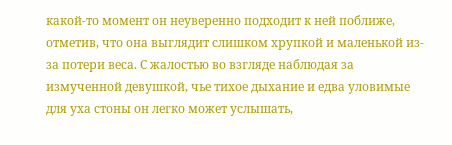какой-то момент он неуверенно подходит к ней поближе, отметив, что она выглядит слишком хрупкой и маленькой из-за потери веса. С жалостью во взгляде наблюдая за измученной девушкой, чье тихое дыхание и едва уловимые для уха стоны он легко может услышать,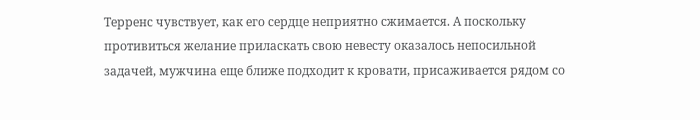Терренс чувствует, как его сердце неприятно сжимается. А поскольку противиться желание приласкать свою невесту оказалось непосильной задачей, мужчина еще ближе подходит к кровати, присаживается рядом со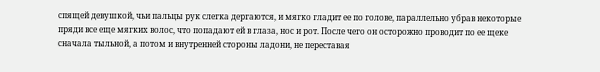спящей девушкой, чьи пальцы рук слегка дергаются, и мягко гладит ее по голове, параллельно убрав некоторые пряди все еще мягких волос, что попадают ей в глаза, нос и рот. После чего он осторожно проводит по ее щеке сначала тыльной, а потом и внутренней стороны ладони, не переставая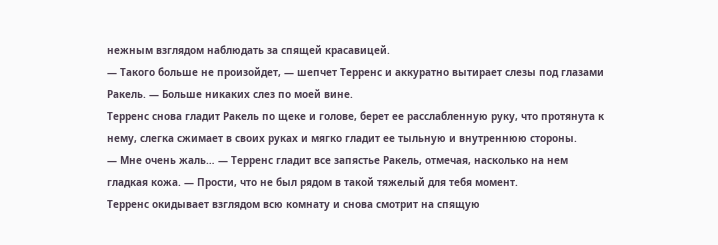нежным взглядом наблюдать за спящей красавицей.
— Такого больше не произойдет, — шепчет Терренс и аккуратно вытирает слезы под глазами Ракель. — Больше никаких слез по моей вине.
Терренс снова гладит Ракель по щеке и голове, берет ее расслабленную руку, что протянута к нему, слегка сжимает в своих руках и мягко гладит ее тыльную и внутреннюю стороны.
— Мне очень жаль… — Терренс гладит все запястье Ракель, отмечая, насколько на нем гладкая кожа. — Прости, что не был рядом в такой тяжелый для тебя момент.
Терренс окидывает взглядом всю комнату и снова смотрит на спящую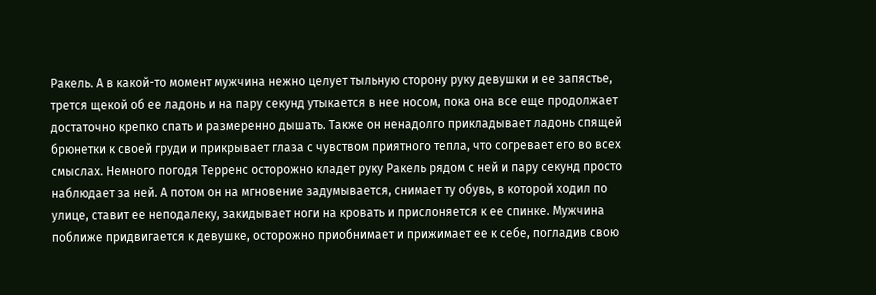Ракель. А в какой-то момент мужчина нежно целует тыльную сторону руку девушки и ее запястье, трется щекой об ее ладонь и на пару секунд утыкается в нее носом, пока она все еще продолжает достаточно крепко спать и размеренно дышать. Также он ненадолго прикладывает ладонь спящей брюнетки к своей груди и прикрывает глаза с чувством приятного тепла, что согревает его во всех смыслах. Немного погодя Терренс осторожно кладет руку Ракель рядом с ней и пару секунд просто наблюдает за ней. А потом он на мгновение задумывается, снимает ту обувь, в которой ходил по улице, ставит ее неподалеку, закидывает ноги на кровать и прислоняется к ее спинке. Мужчина поближе придвигается к девушке, осторожно приобнимает и прижимает ее к себе, погладив свою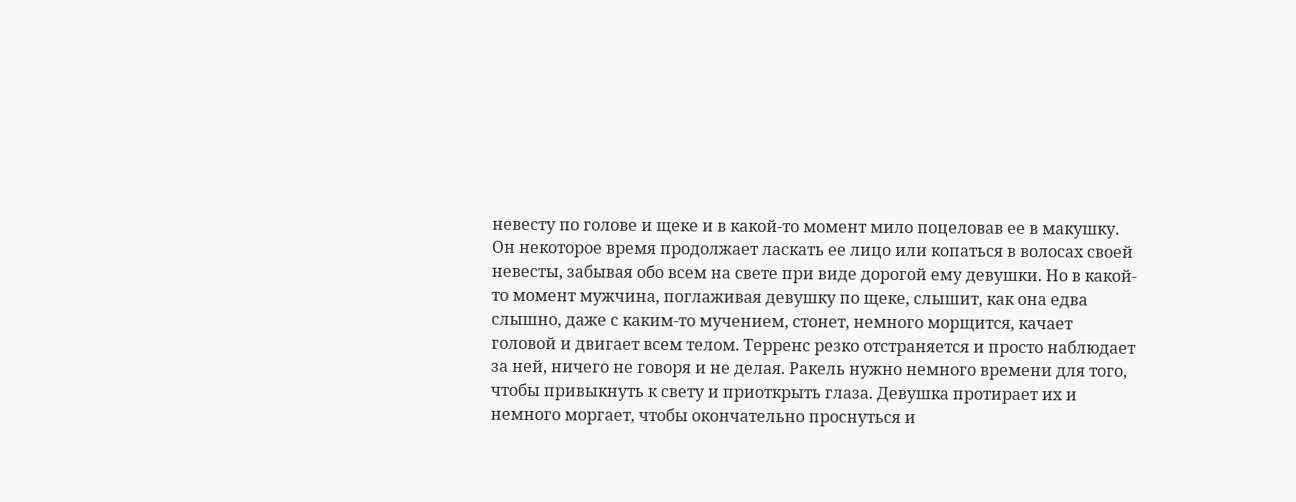невесту по голове и щеке и в какой-то момент мило поцеловав ее в макушку.
Он некоторое время продолжает ласкать ее лицо или копаться в волосах своей невесты, забывая обо всем на свете при виде дорогой ему девушки. Но в какой-то момент мужчина, поглаживая девушку по щеке, слышит, как она едва слышно, даже с каким-то мучением, стонет, немного морщится, качает головой и двигает всем телом. Терренс резко отстраняется и просто наблюдает за ней, ничего не говоря и не делая. Ракель нужно немного времени для того, чтобы привыкнуть к свету и приоткрыть глаза. Девушка протирает их и немного моргает, чтобы окончательно проснуться и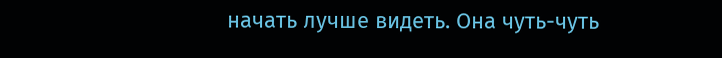начать лучше видеть. Она чуть-чуть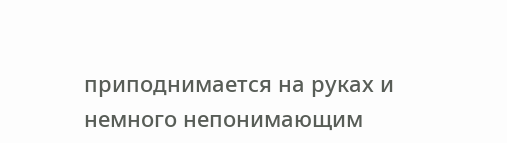приподнимается на руках и немного непонимающим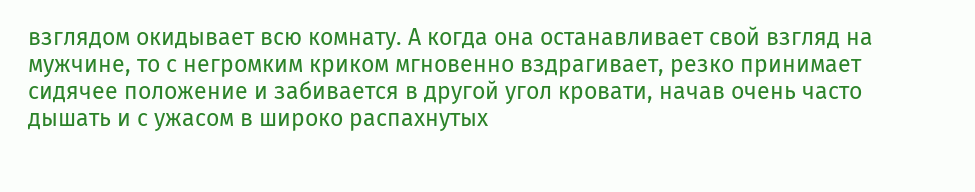взглядом окидывает всю комнату. А когда она останавливает свой взгляд на мужчине, то с негромким криком мгновенно вздрагивает, резко принимает сидячее положение и забивается в другой угол кровати, начав очень часто дышать и с ужасом в широко распахнутых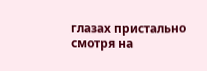глазах пристально смотря на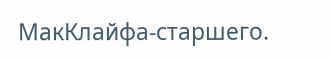МакКлайфа-старшего.